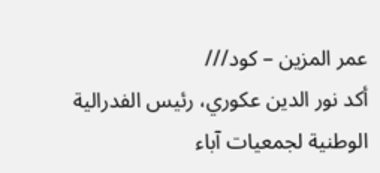عمر المزين – كود///
أكد نور الدين عكوري، رئيس الفدرالية الوطنية لجمعيات آباء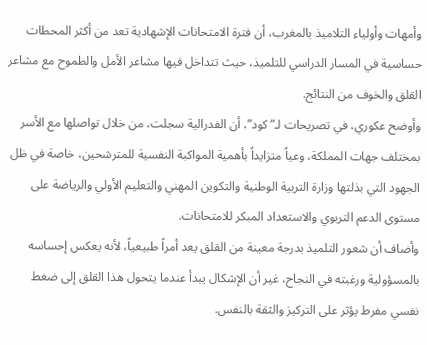وأمهات وأولياء التلاميذ بالمغرب، أن فترة الامتحانات الإشهادية تعد من أكثر المحطات حساسية في المسار الدراسي للتلميذ، حيث تتداخل فيها مشاعر الأمل والطموح مع مشاعر القلق والخوف من النتائج.
وأوضح عكوري، في تصريحات لـ”كود”، أن الفدرالية سجلت، من خلال تواصلها مع الأسر بمختلف جهات المملكة، وعياً متزايداً بأهمية المواكبة النفسية للمترشحين، خاصة في ظل الجهود التي بذلتها وزارة التربية الوطنية والتكوين المهني والتعليم الأولي والرياضة على مستوى الدعم التربوي والاستعداد المبكر للامتحانات.
وأضاف أن شعور التلميذ بدرجة معينة من القلق يعد أمراً طبيعياً، لأنه يعكس إحساسه بالمسؤولية ورغبته في النجاح، غير أن الإشكال يبدأ عندما يتحول هذا القلق إلى ضغط نفسي مفرط يؤثر على التركيز والثقة بالنفس.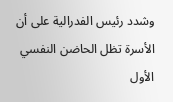وشدد رئيس الفدرالية على أن الأسرة تظل الحاضن النفسي الأول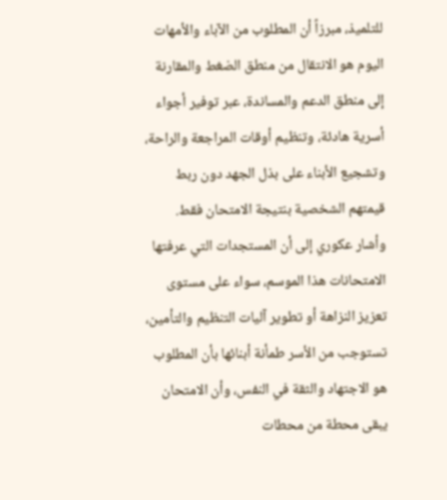للتلميذ، مبرزاً أن المطلوب من الآباء والأمهات اليوم هو الانتقال من منطق الضغط والمقارنة إلى منطق الدعم والمساندة، عبر توفير أجواء أسرية هادئة، وتنظيم أوقات المراجعة والراحة، وتشجيع الأبناء على بذل الجهد دون ربط قيمتهم الشخصية بنتيجة الامتحان فقط.
وأشار عكوري إلى أن المستجدات التي عرفتها الامتحانات هذا الموسم، سواء على مستوى تعزيز النزاهة أو تطوير آليات التنظيم والتأمين، تستوجب من الأسر طمأنة أبنائها بأن المطلوب هو الاجتهاد والثقة في النفس، وأن الامتحان يبقى محطة من محطات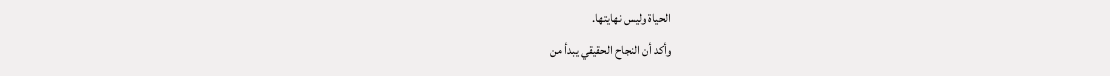الحياة وليس نهايتها.
وأكد أن النجاح الحقيقي يبدأ من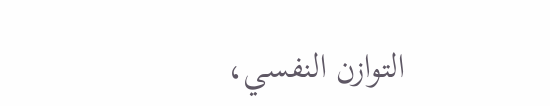التوازن النفسي،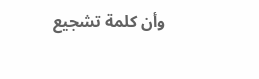وأن كلمة تشجيع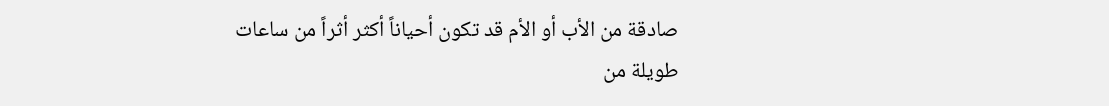صادقة من الأب أو الأم قد تكون أحياناً أكثر أثراً من ساعات طويلة من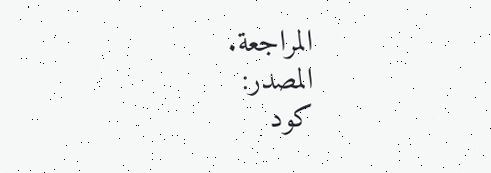المراجعة.
المصدر:
كود